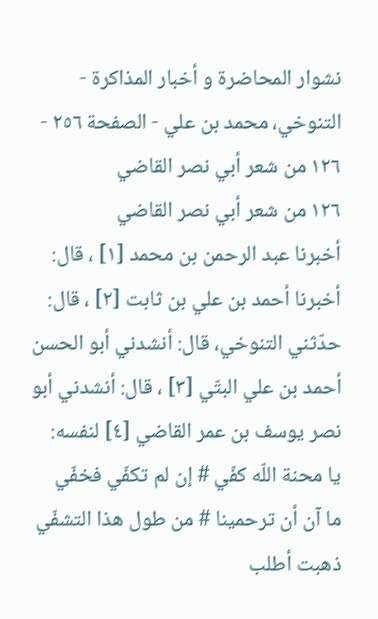نشوار المحاضرة و أخبار المذاكرة - التنوخي، محمد بن علي - الصفحة ٢٥٦ - ١٢٦ من شعر أبي نصر القاضي
١٢٦ من شعر أبي نصر القاضي
أخبرنا عبد الرحمن بن محمد [١] ، قال: أخبرنا أحمد بن علي بن ثابت [٢] ، قال: حدّثني التنوخي، قال: أنشدني أبو الحسن أحمد بن علي البتّي [٣] ، قال: أنشدني أبو نصر يوسف بن عمر القاضي [٤] لنفسه:
يا محنة اللّه كفّي # إن لم تكفّي فخفّي
ما آن أن ترحمينا # من طول هذا التشفّي
ذهبت أطلب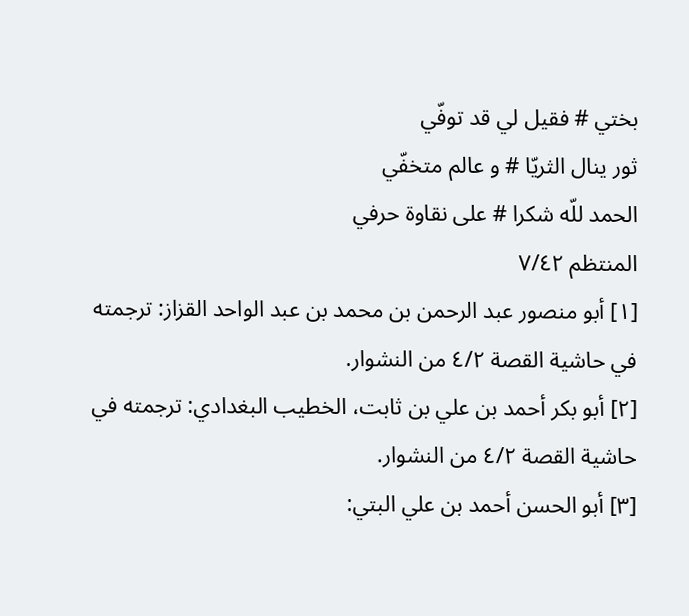بختي # فقيل لي قد توفّي
ثور ينال الثريّا # و عالم متخفّي
الحمد للّه شكرا # على نقاوة حرفي
المنتظم ٧/٤٢
[١] أبو منصور عبد الرحمن بن محمد بن عبد الواحد القزاز: ترجمته في حاشية القصة ٤/٢ من النشوار.
[٢] أبو بكر أحمد بن علي بن ثابت، الخطيب البغدادي: ترجمته في حاشية القصة ٤/٢ من النشوار.
[٣] أبو الحسن أحمد بن علي البتي: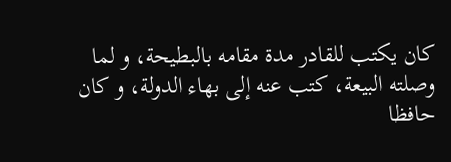كان يكتب للقادر مدة مقامه بالبطيحة، و لما وصلته البيعة، كتب عنه إلى بهاء الدولة، و كان حافظا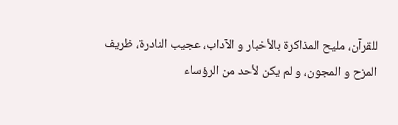للقرآن، مليح المذاكرة بالأخبار و الآداب، عجيب النادرة، ظريف المزح و المجون، و لم يكن لأحد من الرؤساء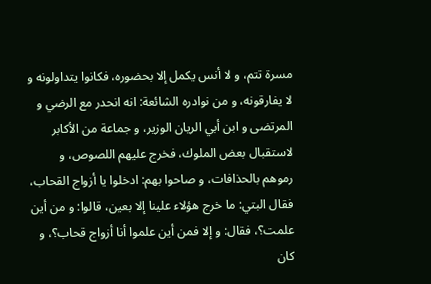مسرة تتم، و لا أنس يكمل إلا بحضوره، فكانوا يتداولونه و لا يفارقونه، و من نوادره الشائعة: انه انحدر مع الرضي و المرتضى و ابن أبي الريان الوزير، و جماعة من الأكابر لاستقبال بعض الملوك، فخرج عليهم اللصوص، و رموهم بالحذافات، و صاحوا بهم: ادخلوا يا أزواج القحاب، فقال البتي: ما خرج هؤلاء علينا إلا بعين، قالوا: و من أين علمت؟، فقال: و إلا فمن أين علموا أنا أزواج قحاب؟، و كان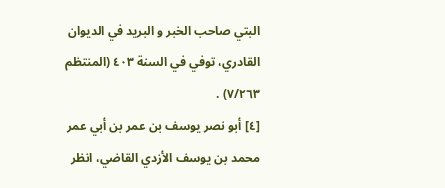البتي صاحب الخبر و البريد في الديوان القادري، توفي في السنة ٤٠٣ (المنتظم ٧/٢٦٣) .
[٤] أبو نصر يوسف بن عمر بن أبي عمر محمد بن يوسف الأزدي القاضي، انظر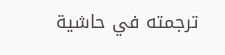ترجمته في حاشية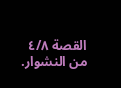القصة ٤/٨ من النشوار.